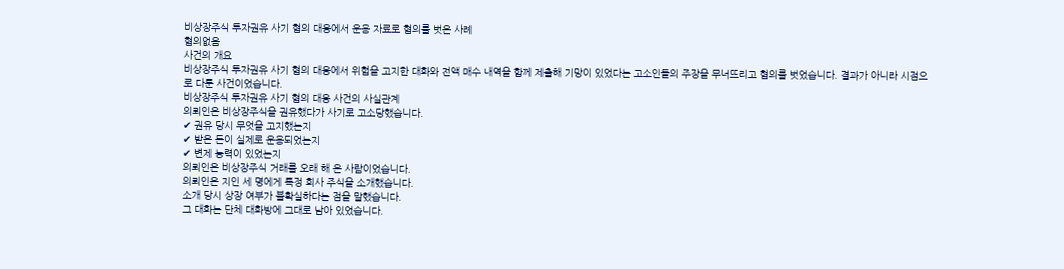비상장주식 투자권유 사기 혐의 대응에서 운용 자료로 혐의를 벗은 사례
혐의없음
사건의 개요
비상장주식 투자권유 사기 혐의 대응에서 위험을 고지한 대화와 전액 매수 내역을 함께 제출해 기망이 있었다는 고소인들의 주장을 무너뜨리고 혐의를 벗었습니다. 결과가 아니라 시점으로 다툰 사건이었습니다.
비상장주식 투자권유 사기 혐의 대응 사건의 사실관계
의뢰인은 비상장주식을 권유했다가 사기로 고소당했습니다.
✔ 권유 당시 무엇을 고지했는지
✔ 받은 돈이 실제로 운용되었는지
✔ 변제 능력이 있었는지
의뢰인은 비상장주식 거래를 오래 해 온 사람이었습니다.
의뢰인은 지인 세 명에게 특정 회사 주식을 소개했습니다.
소개 당시 상장 여부가 불확실하다는 점을 말했습니다.
그 대화는 단체 대화방에 그대로 남아 있었습니다.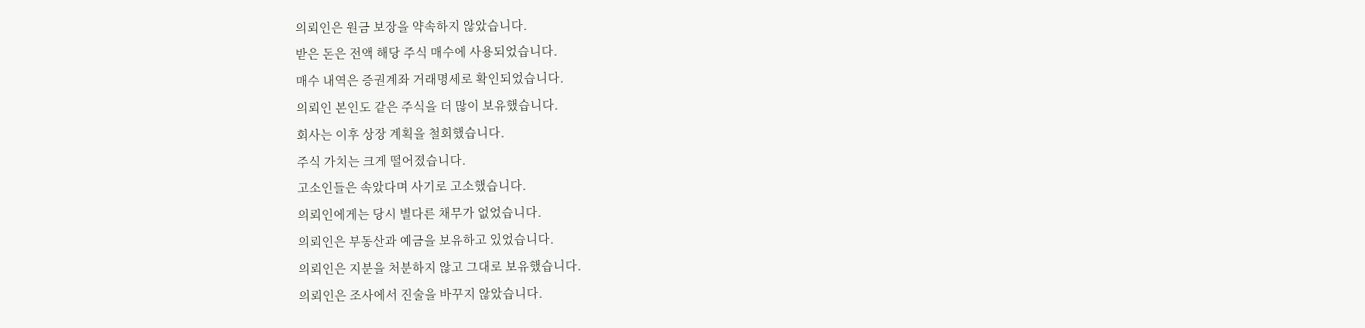의뢰인은 원금 보장을 약속하지 않았습니다.
받은 돈은 전액 해당 주식 매수에 사용되었습니다.
매수 내역은 증권계좌 거래명세로 확인되었습니다.
의뢰인 본인도 같은 주식을 더 많이 보유했습니다.
회사는 이후 상장 계획을 철회했습니다.
주식 가치는 크게 떨어졌습니다.
고소인들은 속았다며 사기로 고소했습니다.
의뢰인에게는 당시 별다른 채무가 없었습니다.
의뢰인은 부동산과 예금을 보유하고 있었습니다.
의뢰인은 지분을 처분하지 않고 그대로 보유했습니다.
의뢰인은 조사에서 진술을 바꾸지 않았습니다.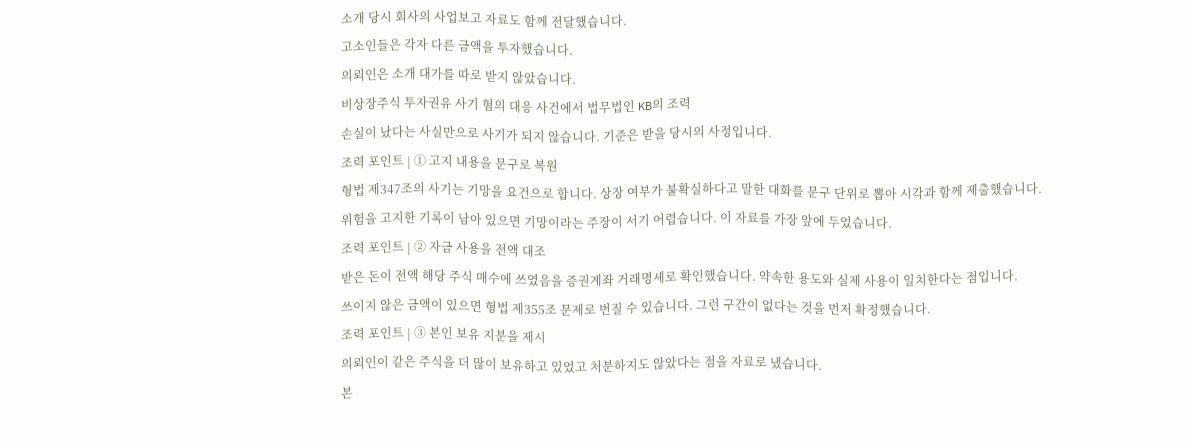소개 당시 회사의 사업보고 자료도 함께 전달했습니다.
고소인들은 각자 다른 금액을 투자했습니다.
의뢰인은 소개 대가를 따로 받지 않았습니다.
비상장주식 투자권유 사기 혐의 대응 사건에서 법무법인 KB의 조력
손실이 났다는 사실만으로 사기가 되지 않습니다. 기준은 받을 당시의 사정입니다.
조력 포인트 | ① 고지 내용을 문구로 복원
형법 제347조의 사기는 기망을 요건으로 합니다. 상장 여부가 불확실하다고 말한 대화를 문구 단위로 뽑아 시각과 함께 제출했습니다.
위험을 고지한 기록이 남아 있으면 기망이라는 주장이 서기 어렵습니다. 이 자료를 가장 앞에 두었습니다.
조력 포인트 | ② 자금 사용을 전액 대조
받은 돈이 전액 해당 주식 매수에 쓰였음을 증권계좌 거래명세로 확인했습니다. 약속한 용도와 실제 사용이 일치한다는 점입니다.
쓰이지 않은 금액이 있으면 형법 제355조 문제로 번질 수 있습니다. 그런 구간이 없다는 것을 먼저 확정했습니다.
조력 포인트 | ③ 본인 보유 지분을 제시
의뢰인이 같은 주식을 더 많이 보유하고 있었고 처분하지도 않았다는 점을 자료로 냈습니다.
본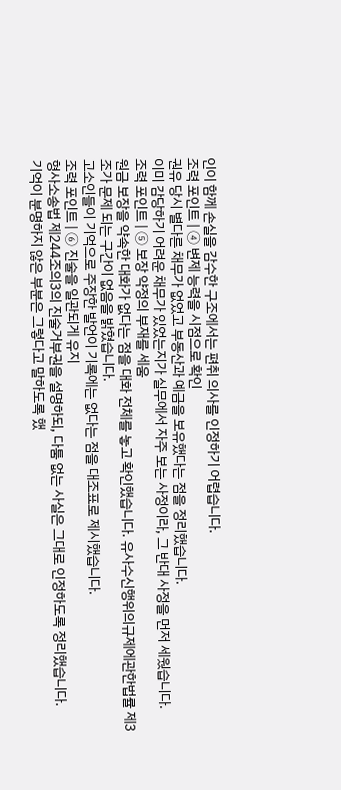인이 함께 손실을 감수한 구조에서는 편취 의사를 인정하기 어렵습니다.
조력 포인트 | ④ 변제 능력을 시점으로 확인
권유 당시 별다른 채무가 없었고 부동산과 예금을 보유했다는 점을 정리했습니다.
이미 감당하기 어려운 채무가 있었는지가 실무에서 자주 보는 사정이라, 그 반대 사정을 먼저 세웠습니다.
조력 포인트 | ⑤ 보장 약정의 부재를 세움
원금 보장을 약속한 대화가 없다는 점을 대화 전체를 놓고 확인했습니다. 유사수신행위의규제에관한법률 제3조가 문제 되는 구간이 없음을 밝혔습니다.
고소인들이 기억으로 주장한 발언이 기록에는 없다는 점을 대조표로 제시했습니다.
조력 포인트 | ⑥ 진술을 일관되게 유지
형사소송법 제244조의3의 진술거부권을 설명하되, 다툼 없는 사실은 그대로 인정하도록 정리했습니다.
기억이 분명하지 않은 부분은 그렇다고 말하도록 했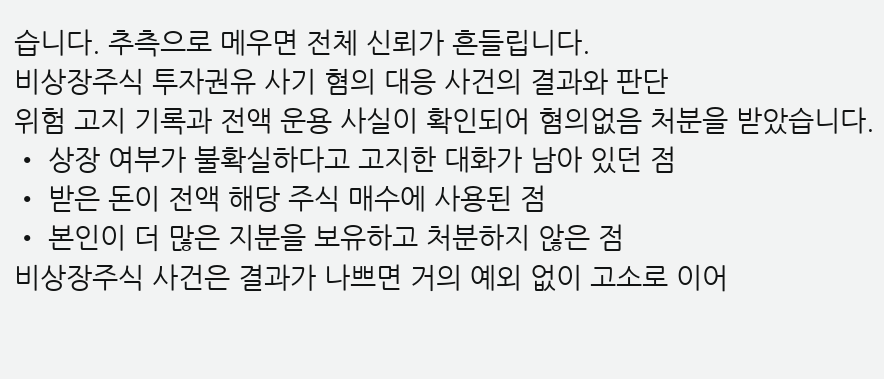습니다. 추측으로 메우면 전체 신뢰가 흔들립니다.
비상장주식 투자권유 사기 혐의 대응 사건의 결과와 판단
위험 고지 기록과 전액 운용 사실이 확인되어 혐의없음 처분을 받았습니다.
• 상장 여부가 불확실하다고 고지한 대화가 남아 있던 점
• 받은 돈이 전액 해당 주식 매수에 사용된 점
• 본인이 더 많은 지분을 보유하고 처분하지 않은 점
비상장주식 사건은 결과가 나쁘면 거의 예외 없이 고소로 이어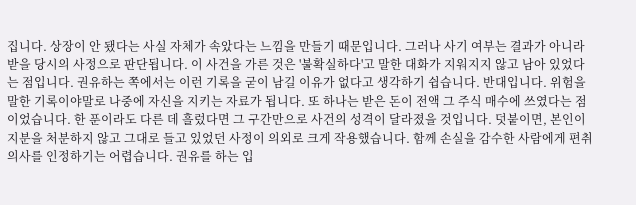집니다. 상장이 안 됐다는 사실 자체가 속았다는 느낌을 만들기 때문입니다. 그러나 사기 여부는 결과가 아니라 받을 당시의 사정으로 판단됩니다. 이 사건을 가른 것은 '불확실하다'고 말한 대화가 지워지지 않고 남아 있었다는 점입니다. 권유하는 쪽에서는 이런 기록을 굳이 남길 이유가 없다고 생각하기 쉽습니다. 반대입니다. 위험을 말한 기록이야말로 나중에 자신을 지키는 자료가 됩니다. 또 하나는 받은 돈이 전액 그 주식 매수에 쓰였다는 점이었습니다. 한 푼이라도 다른 데 흘렀다면 그 구간만으로 사건의 성격이 달라졌을 것입니다. 덧붙이면, 본인이 지분을 처분하지 않고 그대로 들고 있었던 사정이 의외로 크게 작용했습니다. 함께 손실을 감수한 사람에게 편취 의사를 인정하기는 어렵습니다. 권유를 하는 입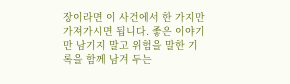장이라면 이 사건에서 한 가지만 가져가시면 됩니다. 좋은 이야기만 남기지 말고 위험을 말한 기록을 함께 남겨 두는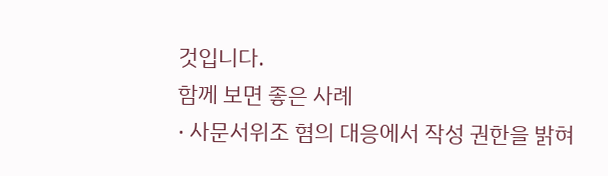것입니다.
함께 보면 좋은 사례
· 사문서위조 혐의 대응에서 작성 권한을 밝혀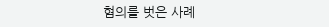혐의를 벗은 사례